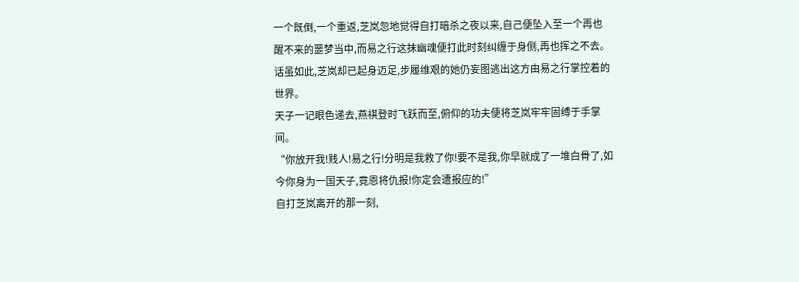一个既倒,一个重返,芝岚忽地觉得自打暗杀之夜以来,自己便坠入至一个再也醒不来的噩梦当中,而易之行这抹幽魂便打此时刻纠缠于身侧,再也挥之不去。
话虽如此,芝岚却已起身迈足,步履维艰的她仍妄图逃出这方由易之行掌控着的世界。
天子一记眼色递去,燕祺登时飞跃而至,俯仰的功夫便将芝岚牢牢固缚于手掌间。
“你放开我!贱人!易之行!分明是我救了你!要不是我,你早就成了一堆白骨了,如今你身为一国天子,竟恩将仇报!你定会遭报应的!”
自打芝岚离开的那一刻,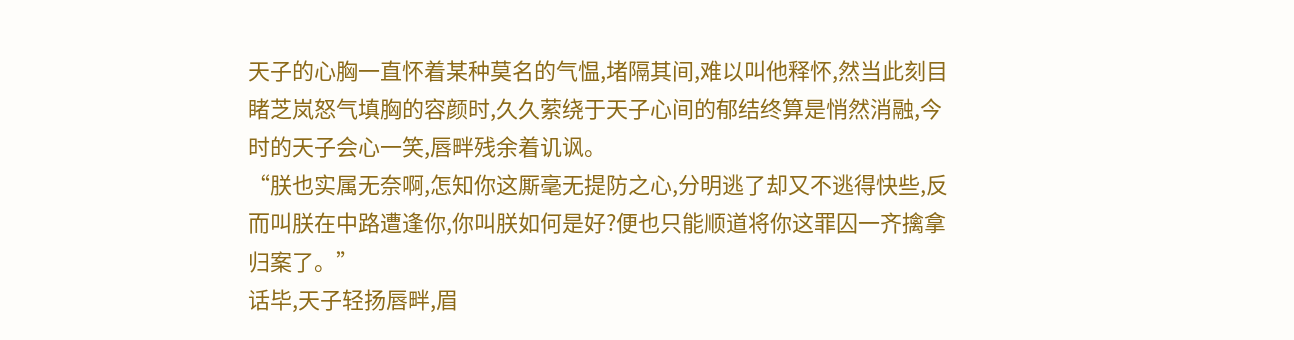天子的心胸一直怀着某种莫名的气愠,堵隔其间,难以叫他释怀,然当此刻目睹芝岚怒气填胸的容颜时,久久萦绕于天子心间的郁结终算是悄然消融,今时的天子会心一笑,唇畔残余着讥讽。
“朕也实属无奈啊,怎知你这厮毫无提防之心,分明逃了却又不逃得快些,反而叫朕在中路遭逢你,你叫朕如何是好?便也只能顺道将你这罪囚一齐擒拿归案了。”
话毕,天子轻扬唇畔,眉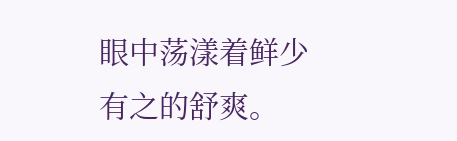眼中荡漾着鲜少有之的舒爽。